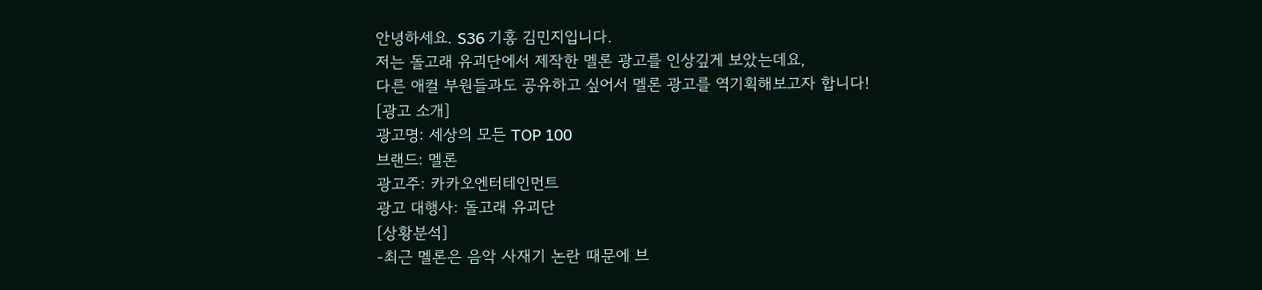안녕하세요. S36 기홍 김민지입니다.
저는 돌고래 유괴단에서 제작한 멜론 광고를 인상깊게 보았는데요,
다른 애컬 부원들과도 공유하고 싶어서 멜론 광고를 역기획해보고자 합니다!
[광고 소개]
광고명: 세상의 모든 TOP 100
브랜드: 멜론
광고주: 카카오엔터테인먼트
광고 대행사: 돌고래 유괴단
[상황분석]
-최근 멜론은 음악 사재기 논란 때문에 브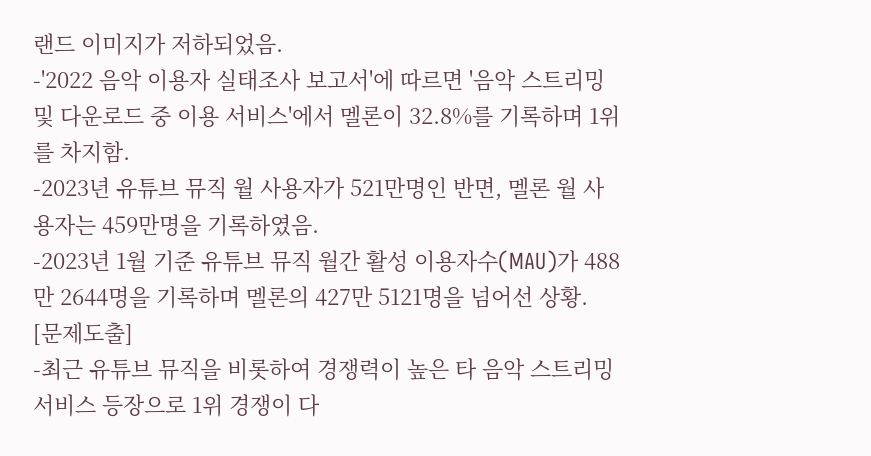랜드 이미지가 저하되었음.
-'2022 음악 이용자 실태조사 보고서'에 따르면 '음악 스트리밍 및 다운로드 중 이용 서비스'에서 멜론이 32.8%를 기록하며 1위를 차지함.
-2023년 유튜브 뮤직 월 사용자가 521만명인 반면, 멜론 월 사용자는 459만명을 기록하였음.
-2023년 1월 기준 유튜브 뮤직 월간 활성 이용자수(MAU)가 488만 2644명을 기록하며 멜론의 427만 5121명을 넘어선 상황.
[문제도출]
-최근 유튜브 뮤직을 비롯하여 경쟁력이 높은 타 음악 스트리밍 서비스 등장으로 1위 경쟁이 다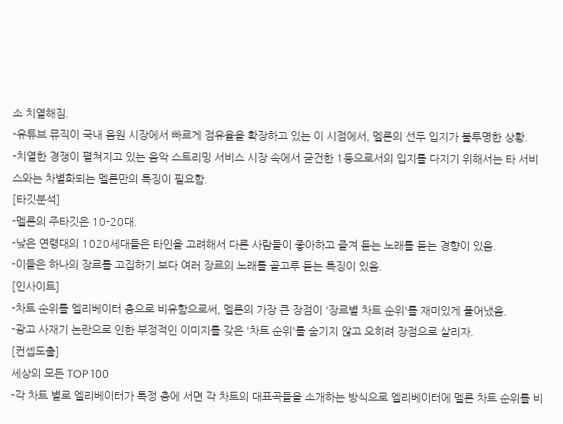소 치열해짐.
-유튜브 뮤직이 국내 음원 시장에서 빠르게 점유율을 확장하고 있는 이 시점에서, 멜론의 선두 입지가 불투명한 상황.
-치열한 경쟁이 펼쳐지고 있는 음악 스트리밍 서비스 시장 속에서 굳건한 1등으로서의 입지를 다지기 위해서는 타 서비스와는 차별화되는 멜론만의 특징이 필요함.
[타깃분석]
-멜론의 주타깃은 10-20대.
-낮은 연령대의 1020세대들은 타인을 고려해서 다른 사람들이 좋아하고 즐겨 듣는 노래를 듣는 경향이 있음.
-이들은 하나의 장르를 고집하기 보다 여러 장르의 노래를 골고루 듣는 특징이 있음.
[인사이트]
-차트 순위를 엘리베이터 층으로 비유함으로써, 멜론의 가장 큰 장점이 '장르별 차트 순위'를 재미있게 풀어냈음.
-광고 사재기 논란으로 인한 부정적인 이미지를 갖은 '차트 순위'를 숨기지 않고 오히려 장점으로 살리자.
[컨셉도출]
세상의 모든 TOP 100
-각 차트 별로 엘리베이터가 특정 층에 서면 각 차트의 대표곡들을 소개하는 방식으로 엘리베이터에 멜론 차트 순위를 비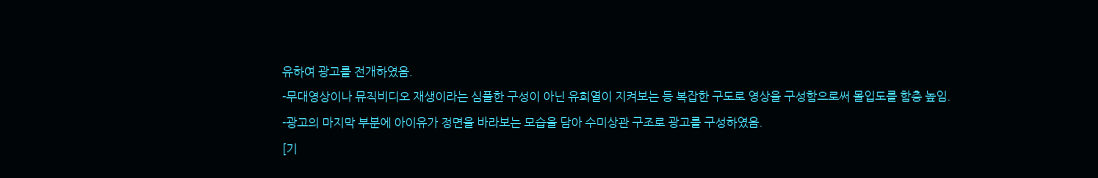유하여 광고를 전개하였음.
-무대영상이나 뮤직비디오 재생이라는 심플한 구성이 아닌 유희열이 지켜보는 등 복잡한 구도로 영상을 구성함으로써 몰입도를 함층 높임.
-광고의 마지막 부분에 아이유가 정면을 바라보는 모습을 담아 수미상관 구조로 광고를 구성하였음.
[기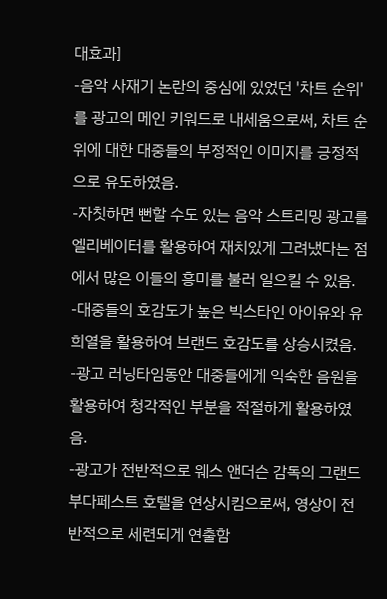대효과]
-음악 사재기 논란의 중심에 있었던 '차트 순위'를 광고의 메인 키워드로 내세움으로써, 차트 순위에 대한 대중들의 부정적인 이미지를 긍정적으로 유도하였음.
-자칫하면 뻔할 수도 있는 음악 스트리밍 광고를 엘리베이터를 활용하여 재치있게 그려냈다는 점에서 많은 이들의 흥미를 불러 일으킬 수 있음.
-대중들의 호감도가 높은 빅스타인 아이유와 유희열을 활용하여 브랜드 호감도를 상승시켰음.
-광고 러닝타임동안 대중들에게 익숙한 음원을 활용하여 청각적인 부분을 적절하게 활용하였음.
-광고가 전반적으로 웨스 앤더슨 감독의 그랜드부다페스트 호텔을 연상시킴으로써, 영상이 전반적으로 세련되게 연출함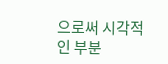으로써 시각적인 부분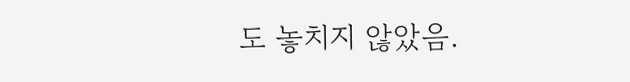도 놓치지 않았음.